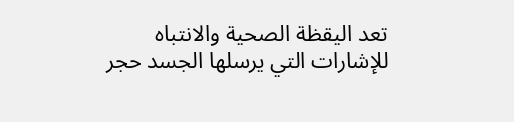تعد اليقظة الصحية والانتباه للإشارات التي يرسلها الجسد حجر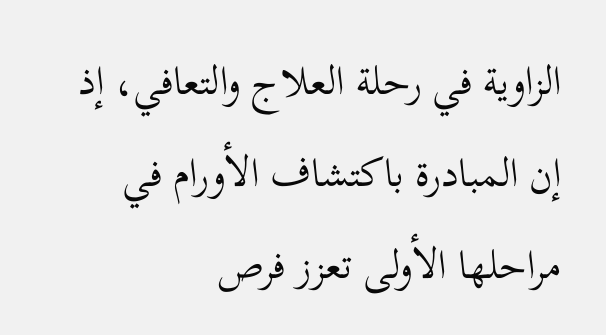الزاوية في رحلة العلاج والتعافي، إذ إن المبادرة باكتشاف الأورام في مراحلها الأولى تعزز فرص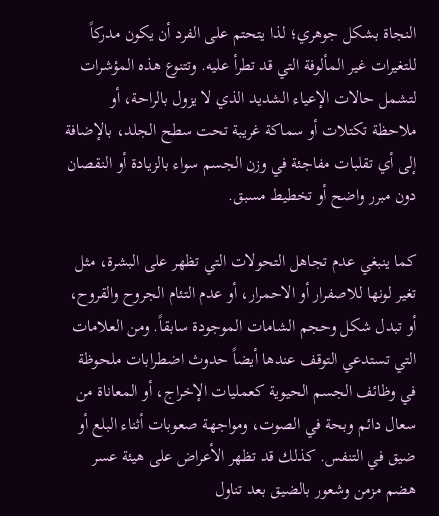النجاة بشكل جوهري؛ لذا يتحتم على الفرد أن يكون مدركاً للتغيرات غير المألوفة التي قد تطرأ عليه. وتتنوع هذه المؤشرات لتشمل حالات الإعياء الشديد الذي لا يزول بالراحة، أو ملاحظة تكتلات أو سماكة غريبة تحت سطح الجلد، بالإضافة إلى أي تقلبات مفاجئة في وزن الجسم سواء بالزيادة أو النقصان دون مبرر واضح أو تخطيط مسبق.

كما ينبغي عدم تجاهل التحولات التي تظهر على البشرة، مثل تغير لونها للاصفرار أو الاحمرار، أو عدم التئام الجروح والقروح، أو تبدل شكل وحجم الشامات الموجودة سابقاً. ومن العلامات التي تستدعي التوقف عندها أيضاً حدوث اضطرابات ملحوظة في وظائف الجسم الحيوية كعمليات الإخراج، أو المعاناة من سعال دائم وبحة في الصوت، ومواجهة صعوبات أثناء البلع أو ضيق في التنفس. كذلك قد تظهر الأعراض على هيئة عسر هضم مزمن وشعور بالضيق بعد تناول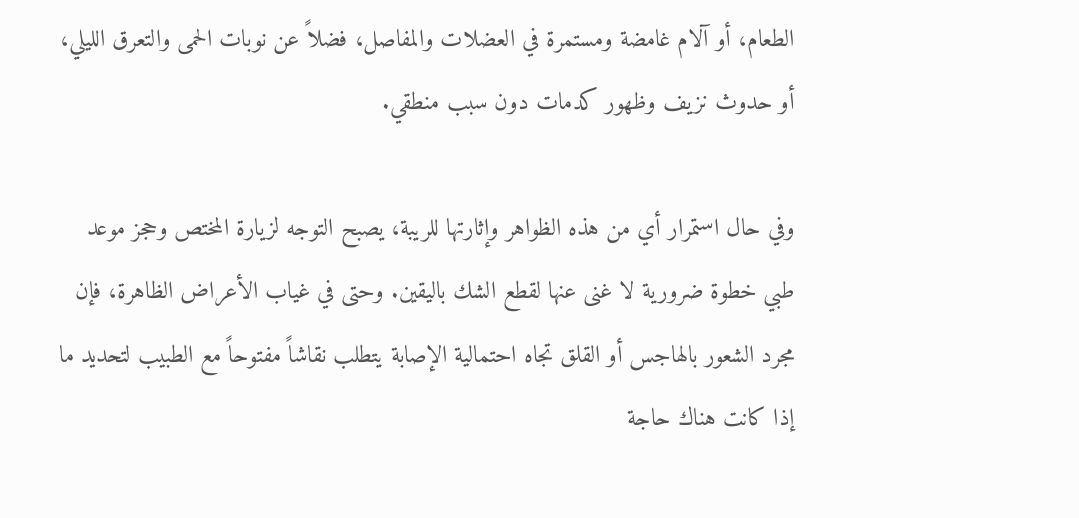الطعام، أو آلام غامضة ومستمرة في العضلات والمفاصل، فضلاً عن نوبات الحمى والتعرق الليلي، أو حدوث نزيف وظهور كدمات دون سبب منطقي.

وفي حال استمرار أي من هذه الظواهر وإثارتها للريبة، يصبح التوجه لزيارة المختص وحجز موعد طبي خطوة ضرورية لا غنى عنها لقطع الشك باليقين. وحتى في غياب الأعراض الظاهرة، فإن مجرد الشعور بالهاجس أو القلق تجاه احتمالية الإصابة يتطلب نقاشاً مفتوحاً مع الطبيب لتحديد ما إذا كانت هناك حاجة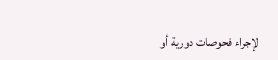لإجراء فحوصات دورية أو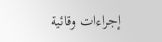إجراءات وقائية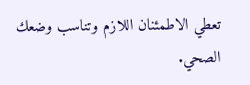تعطي الاطمئنان اللازم وتناسب وضعك الصحي.